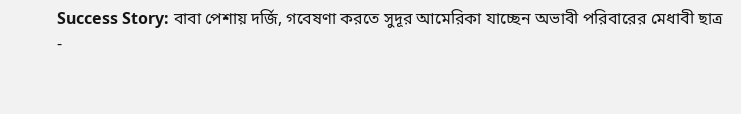Success Story: বাবা পেশায় দর্জি, গবেষণা করতে সুদূর আমেরিকা যাচ্ছেন অভাবী পরিবারের মেধাবী ছাত্র
-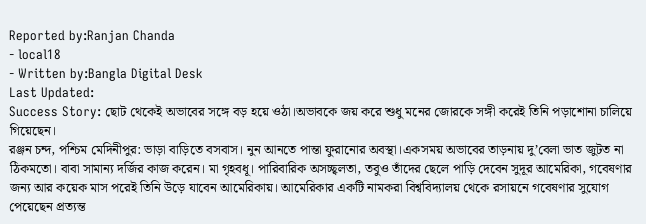Reported by:Ranjan Chanda
- local18
- Written by:Bangla Digital Desk
Last Updated:
Success Story: ছোট থেকেই অভাবের সঙ্গে বড় হয়ে ওঠা।অভাবকে জয় করে শুধু মনের জোরকে সঙ্গী করেই তিনি পড়াশোনা চালিয়ে গিয়েছেন।
রঞ্জন চন্দ, পশ্চিম মেদিনীপুর: ভাড়া বাড়িতে বসবাস। নুন আনতে পান্তা ফুরানোর অবস্থা।একসময় অভাবের তাড়নায় দু’বেলা ভাত জুটত না ঠিকমতো। বাবা সামান্য দর্জির কাজ করেন। মা গৃহবধূ। পারিবারিক অসচ্ছ্বলতা, তবুও তাঁদের ছেলে পাড়ি দেবেন সুদূর আমেরিকা, গবেষণার জন্য আর কয়েক মাস পরেই তিনি উড়ে যাবেন আমেরিকায়। আমেরিকার একটি নামকরা বিশ্ববিদ্যালয় থেকে রসায়নে গবেষণার সুযোগ পেয়েছেন প্রত্যন্ত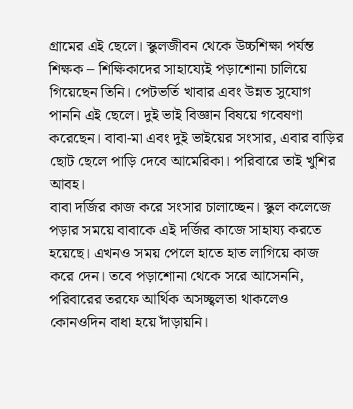গ্রামের এই ছেলে। স্কুলজীবন থেকে উচ্চশিক্ষা পর্যন্ত শিক্ষক – শিক্ষিকাদের সাহায্যেই পড়াশোনা চালিয়ে গিয়েছেন তিনি। পেটভর্তি খাবার এবং উন্নত সুযোগ পাননি এই ছেলে। দুই ভাই বিজ্ঞান বিষয়ে গবেষণা করেছেন। বাবা-মা এবং দুই ভাইয়ের সংসার, এবার বাড়ির ছোট ছেলে পাড়ি দেবে আমেরিকা। পরিবারে তাই খুশির আবহ।
বাবা দর্জির কাজ করে সংসার চালাচ্ছেন। স্কুল কলেজে পড়ার সময়ে বাবাকে এই দর্জির কাজে সাহায্য করতে হয়েছে। এখনও সময় পেলে হাতে হাত লাগিয়ে কাজ করে দেন। তবে পড়াশোনা থেকে সরে আসেননি, পরিবারের তরফে আর্থিক অসচ্ছ্বলতা থাকলেও কোনওদিন বাধা হয়ে দাঁড়ায়নি।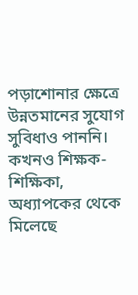পড়াশোনার ক্ষেত্রে উন্নতমানের সুযোগ সুবিধাও পাননি। কখনও শিক্ষক-শিক্ষিকা, অধ্যাপকের থেকে মিলেছে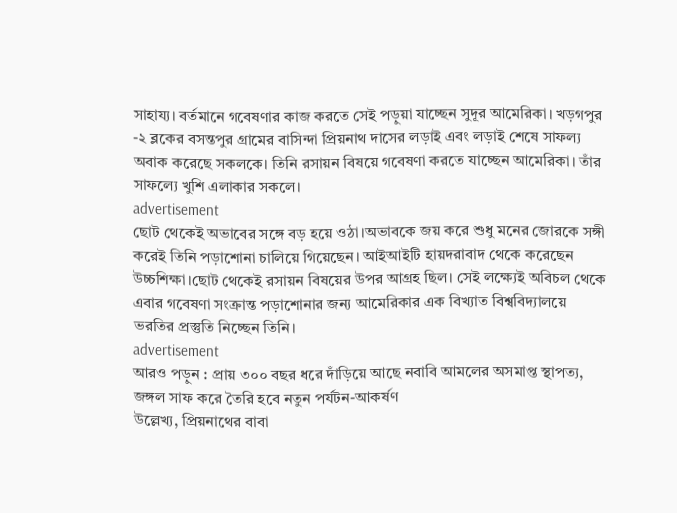সাহায্য। বর্তমানে গবেষণার কাজ করতে সেই পড়ুয়া যাচ্ছেন সুদূর আমেরিকা। খড়গপুর -২ ব্লকের বসন্তপুর গ্রামের বাসিন্দা প্রিয়নাথ দাসের লড়াই এবং লড়াই শেষে সাফল্য অবাক করেছে সকলকে। তিনি রসায়ন বিষয়ে গবেষণা করতে যাচ্ছেন আমেরিকা। তাঁর সাফল্যে খুশি এলাকার সকলে।
advertisement
ছোট থেকেই অভাবের সঙ্গে বড় হয়ে ওঠা।অভাবকে জয় করে শুধু মনের জোরকে সঙ্গী করেই তিনি পড়াশোনা চালিয়ে গিয়েছেন। আইআইটি হায়দরাবাদ থেকে করেছেন উচ্চশিক্ষা।ছোট থেকেই রসায়ন বিষয়ের উপর আগ্রহ ছিল। সেই লক্ষ্যেই অবিচল থেকে এবার গবেষণা সংক্রান্ত পড়াশোনার জন্য আমেরিকার এক বিখ্যাত বিশ্ববিদ্যালয়ে ভরতির প্রস্তুতি নিচ্ছেন তিনি।
advertisement
আরও পড়ুন : প্রায় ৩০০ বছর ধরে দাঁড়িয়ে আছে নবাবি আমলের অসমাপ্ত স্থাপত্য, জঙ্গল সাফ করে তৈরি হবে নতুন পর্যটন-আকর্ষণ
উল্লেখ্য, প্রিয়নাথের বাবা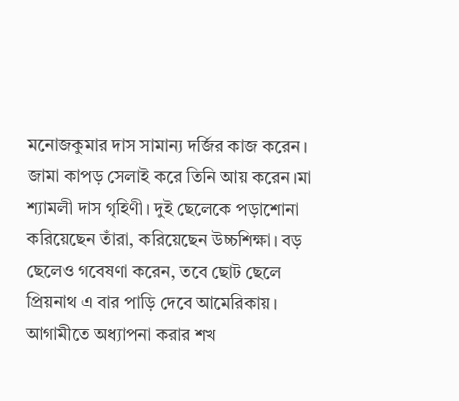মনোজকুমার দাস সামান্য দর্জির কাজ করেন। জামা কাপড় সেলাই করে তিনি আয় করেন।মা শ্যামলী দাস গৃহিণী। দুই ছেলেকে পড়াশোনা করিয়েছেন তাঁরা, করিয়েছেন উচ্চশিক্ষা। বড় ছেলেও গবেষণা করেন, তবে ছোট ছেলে প্রিয়নাথ এ বার পাড়ি দেবে আমেরিকায়। আগামীতে অধ্যাপনা করার শখ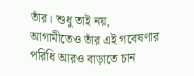তাঁর। শুধু তাই নয়, আগামীতেও তাঁর এই গবেষণার পরিধি আরও বাড়াতে চান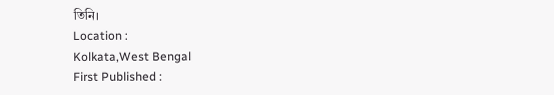তিনি।
Location :
Kolkata,West Bengal
First Published :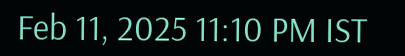Feb 11, 2025 11:10 PM IST